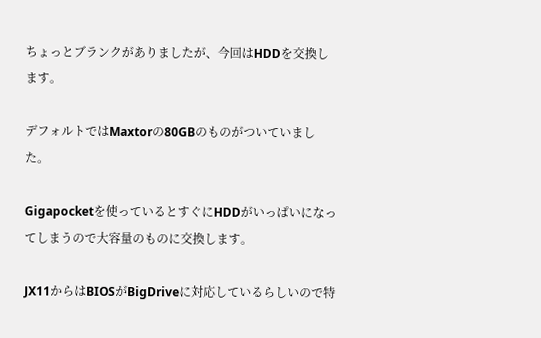ちょっとブランクがありましたが、今回はHDDを交換します。

デフォルトではMaxtorの80GBのものがついていました。

Gigapocketを使っているとすぐにHDDがいっぱいになってしまうので大容量のものに交換します。

JX11からはBIOSがBigDriveに対応しているらしいので特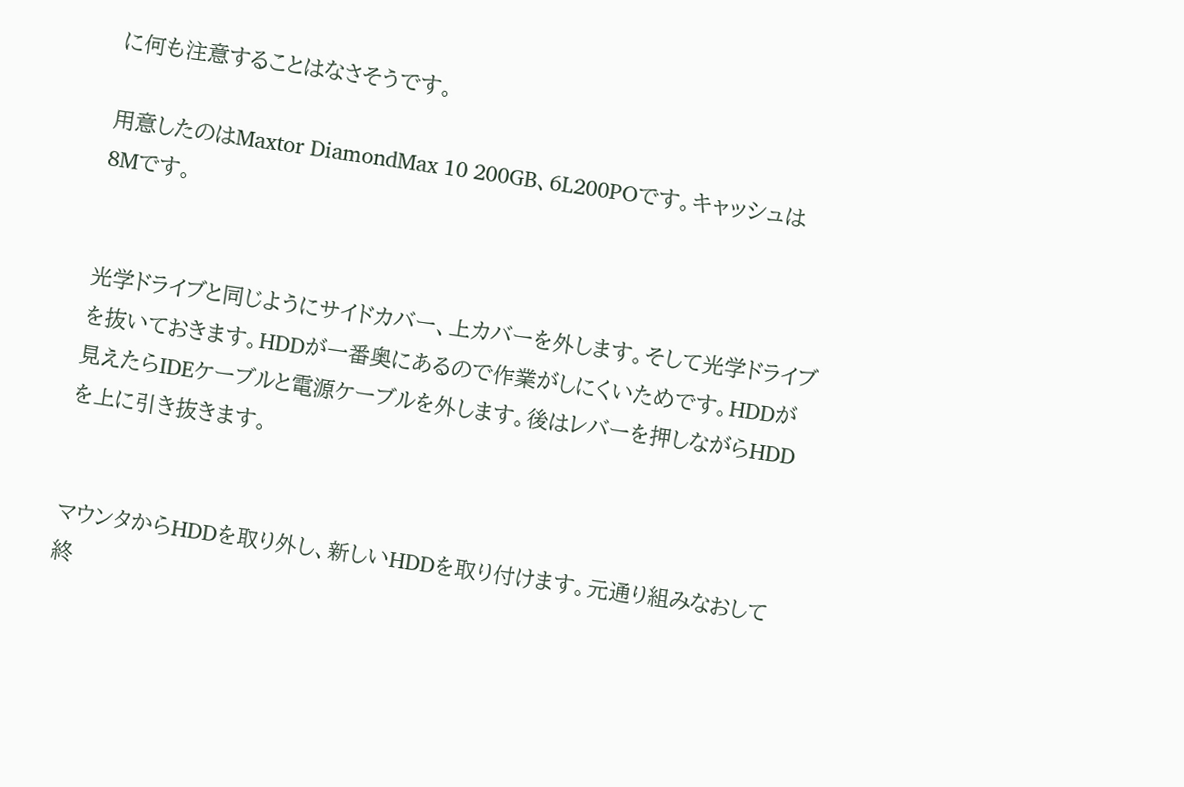に何も注意することはなさそうです。

用意したのはMaxtor DiamondMax 10 200GB、6L200POです。キャッシュは8Mです。


光学ドライブと同じようにサイドカバー、上カバーを外します。そして光学ドライブを抜いておきます。HDDが一番奥にあるので作業がしにくいためです。HDDが見えたらIDEケーブルと電源ケーブルを外します。後はレバーを押しながらHDDを上に引き抜きます。


マウンタからHDDを取り外し、新しいHDDを取り付けます。元通り組みなおして終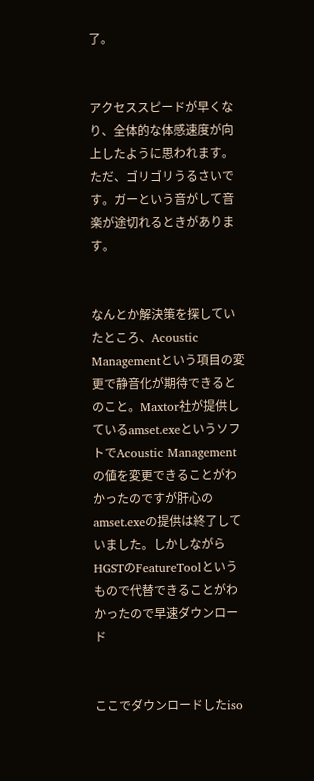了。


アクセススピードが早くなり、全体的な体感速度が向上したように思われます。ただ、ゴリゴリうるさいです。ガーという音がして音楽が途切れるときがあります。


なんとか解決策を探していたところ、Acoustic Managementという項目の変更で静音化が期待できるとのこと。Maxtor社が提供しているamset.exeというソフトでAcoustic Managementの値を変更できることがわかったのですが肝心のamset.exeの提供は終了していました。しかしながらHGSTのFeatureToolというもので代替できることがわかったので早速ダウンロード


ここでダウンロードしたiso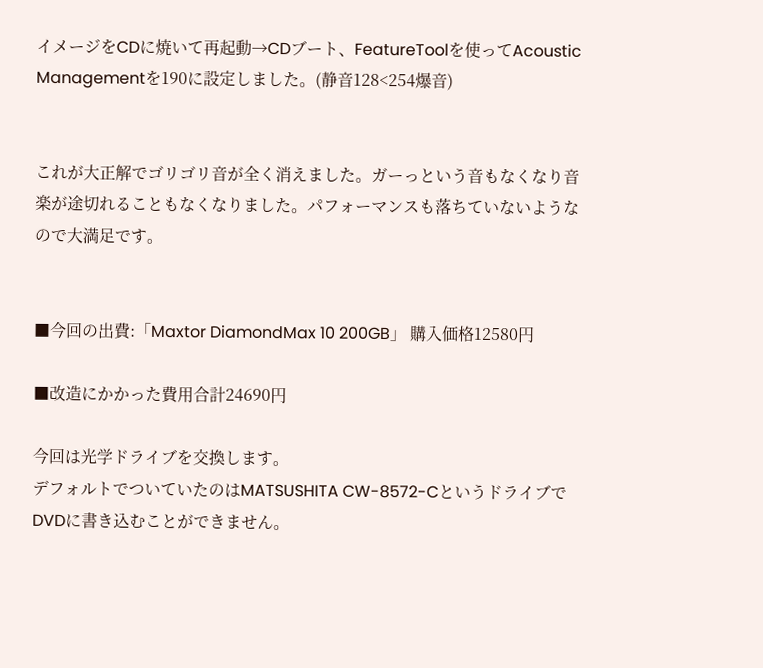イメージをCDに焼いて再起動→CDブート、FeatureToolを使ってAcoustic Managementを190に設定しました。(静音128<254爆音)


これが大正解でゴリゴリ音が全く消えました。ガーっという音もなくなり音楽が途切れることもなくなりました。パフォーマンスも落ちていないようなので大満足です。


■今回の出費:「Maxtor DiamondMax 10 200GB」 購入価格12580円

■改造にかかった費用合計24690円

今回は光学ドライブを交換します。
デフォルトでついていたのはMATSUSHITA CW-8572-CというドライブでDVDに書き込むことができません。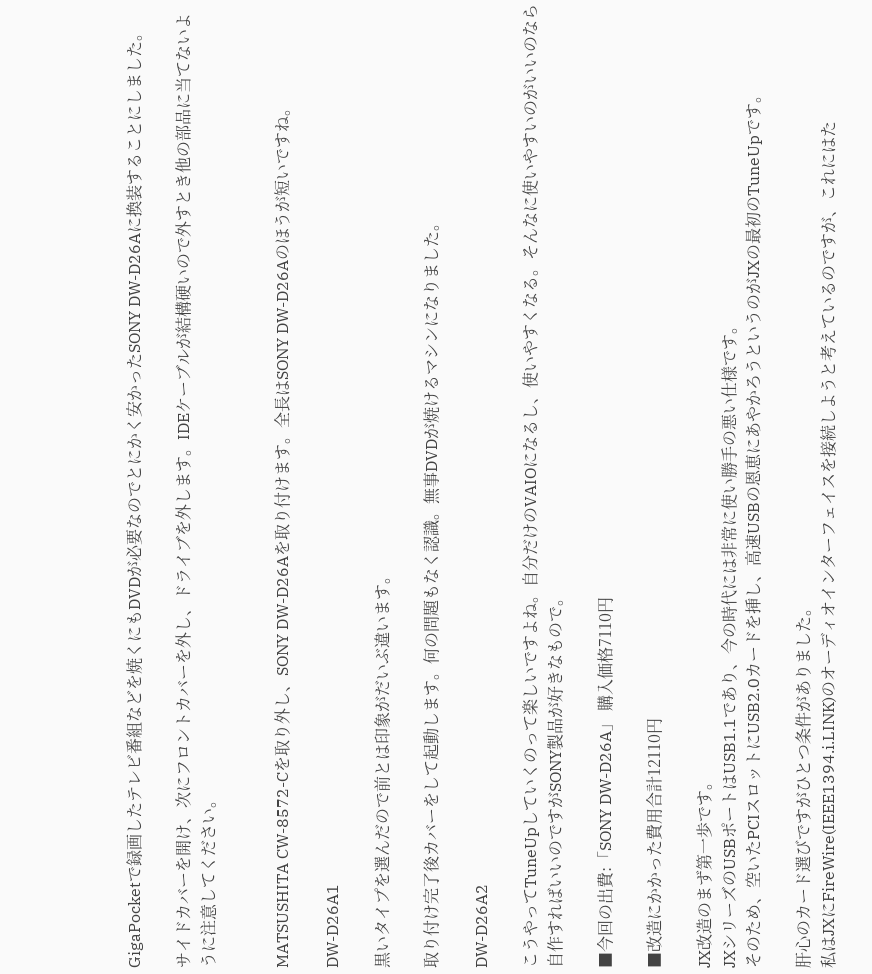GigaPocketで録画したテレビ番組などを焼くにもDVDが必要なのでとにかく安かったSONY DW-D26Aに換装することにしました。

サイドカバーを開け、次にフロントカバーを外し、ドライブを外します。IDEケーブルが結構硬いので外すとき他の部品に当てないように注意してください。


MATSUSHITA CW-8572-Cを取り外し、SONY DW-D26Aを取り付けます。全長はSONY DW-D26Aのほうが短いですね。

DW-D26A1

黒いタイプを選んだので前とは印象がだいぶ違います。

取り付け完了後カバーをして起動します。何の問題もなく認識。無事DVDが焼けるマシンになりました。

DW-D26A2

こうやってTuneUpしていくのって楽しいですよね。自分だけのVAIOになるし、使いやすくなる。そんなに使いやすいのがいいのなら自作すればいいのですがSONY製品が好きなもので。

■今回の出費:「SONY DW-D26A」 購入価格7110円

■改造にかかった費用合計12110円

JX改造のまず第一歩です。
JXシリーズのUSBポートはUSB1.1であり、今の時代には非常に使い勝手の悪い仕様です。
そのため、空いたPCIスロットにUSB2.0カードを挿し、高速USBの恩恵にあやかろうというのがJXの最初のTuneUpです。

肝心のカード選びですがひとつ条件がありました。
私はJXにFireWire(IEEE1394.i.LINK)のオーディオインターフェイスを接続しようと考えているのですが、これにはた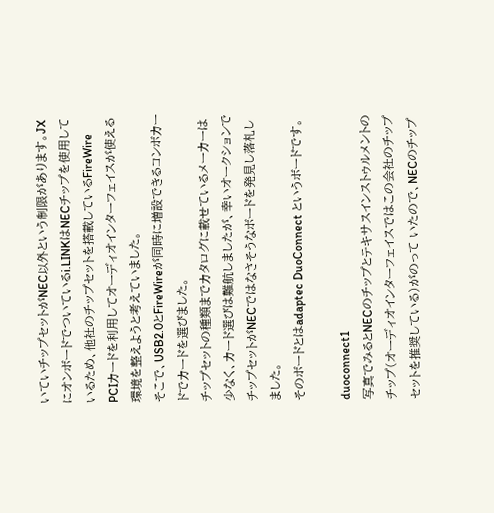いていチップセットがNEC以外という制限があります。JXにオンボードでついているi.LINKはNECチップを使用しているため、他社のチップセットを搭載しているFireWire PCIカードを利用してオーディオインターフェイスが使える環境を整えようと考えていました。
そこで、USB2.0とFireWireが同時に増設できるコンボカードでカードを選びました。
チップセットの種類までカタログに載せているメーカーは少なく、カード選びは難航しましたが、幸いオークションでチップセットがNECではなさそうなボードを発見し落札しました。
そのボードとはadaptec DuoConnect というボードです。

duoconnect1
写真でみるとNECのチップとテキサスインストゥルメントのチップ(オーディオインターフェイスではこの会社のチップセットを推奨している)がのって いたので、NECのチップ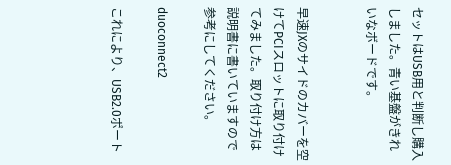セットはUSB用と判断し購入しました。青い基盤がきれいなボードです。


早速JXのサイドのカバーを空けてPCIスロットに取り付けてみました。取り付け方は説明書に書いていますので参考にしてください。

duoconnect2

これにより、USB2.0ポート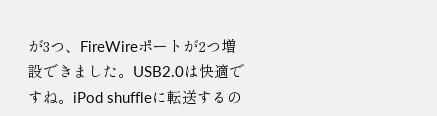が3つ、FireWireポートが2つ増設できました。USB2.0は快適ですね。iPod shuffleに転送するの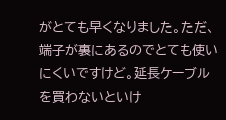がとても早くなりました。ただ、端子が裏にあるのでとても使いにくいですけど。延長ケーブルを買わないといけ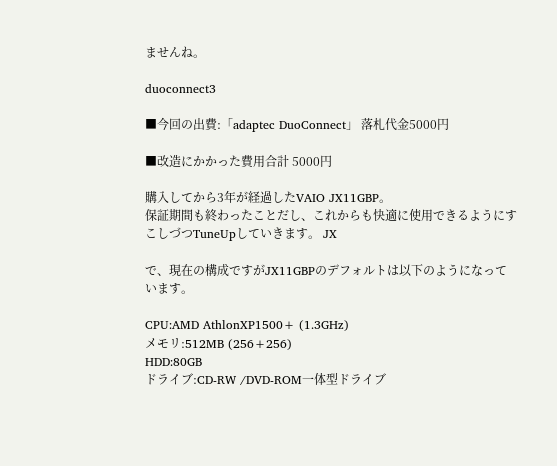ませんね。

duoconnect3

■今回の出費:「adaptec DuoConnect」 落札代金5000円

■改造にかかった費用合計 5000円

購入してから3年が経過したVAIO JX11GBP。
保証期間も終わったことだし、これからも快適に使用できるようにすこしづつTuneUpしていきます。 JX

で、現在の構成ですがJX11GBPのデフォルトは以下のようになっています。

CPU:AMD AthlonXP1500+ (1.3GHz)
メモリ:512MB (256+256)
HDD:80GB
ドライブ:CD-RW /DVD-ROM一体型ドライブ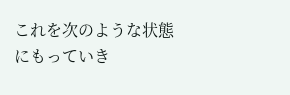これを次のような状態にもっていき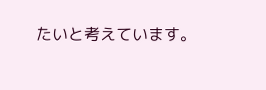たいと考えています。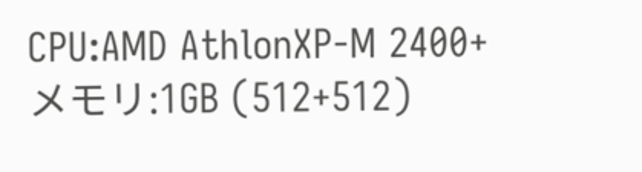CPU:AMD AthlonXP-M 2400+
メモリ:1GB (512+512)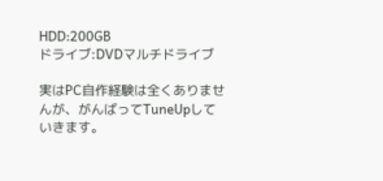HDD:200GB
ドライブ:DVDマルチドライブ

実はPC自作経験は全くありませんが、がんばってTuneUpしていきます。